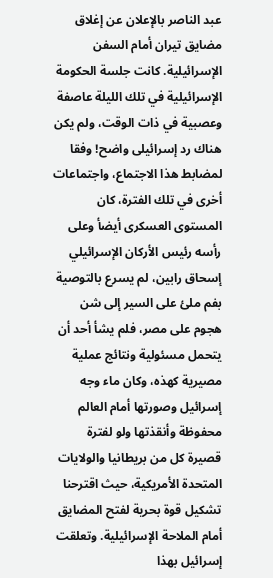عبد الناصر بالإعلان عن إغلاق مضايق تيران أمام السفن الإسرائيلية. كانت جلسة الحكومة الإسرائيلية في تلك الليلة عاصفة وعصبية في ذات الوقت، ولم يكن هناك رد إسرائيلى واضح! وفقا لمضابط هذا الاجتماع، واجتماعات أخرى في تلك الفترة، كان المستوى العسكرى أيضأ وعلى رأسه رئيس الأركان الإسرائيلي إسحاق رابين، لم يسرع بالتوصية بفم ملئ على السير إلى شن هجوم على مصر، فلم يشأ أحد أن يتحمل مسئولية ونتائج عملية مصيرية كهذه، وكان ماء وجه إسرائيل وصورتها أمام العالم محفوظة وأنقذتها ولو لفترة قصيرة كل من بريطانيا والولايات المتحدة الأمريكية، حيث اقترحنا تشكيل قوة بحرية لفتح المضايق أمام الملاحة الإسرائيلية. وتعلقت إسرائيل بهذا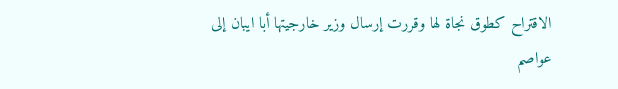الاقتراح كطوق نجاة لها وقررت إرسال وزير خارجيتها أبا ايبان إلى عواصم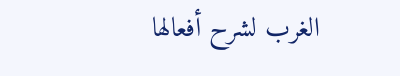الغرب لشرح أفعالها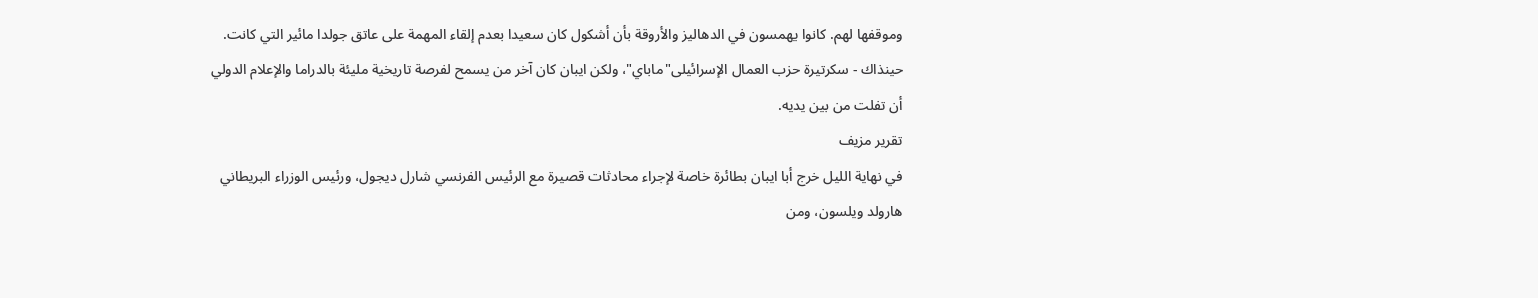وموقفها لهم. كانوا يهمسون في الدهاليز والأروقة بأن أشكول كان سعيدا بعدم إلقاء المهمة على عاتق جولدا مائير التي كانت. حينذاك - سكرتيرة حزب العمال الإسرائيلى"ماباي"، ولكن ايبان كان آخر من يسمح لفرصة تاريخية مليئة بالدراما والإعلام الدولي أن تفلت من بين يديه.
تقرير مزيف
في نهاية الليل خرج أبا ايبان بطائرة خاصة لإجراء محادثات قصيرة مع الرئيس الفرنسي شارل ديجول، ورئيس الوزراء البريطاني هارولد ويلسون، ومن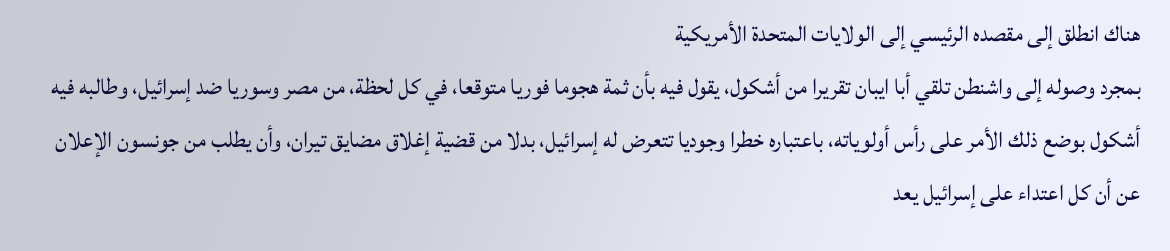هناك انطلق إلى مقصده الرئيسي إلى الولايات المتحدة الأمريكية
بمجرد وصوله إلى واشنطن تلقي أبا ايبان تقريرا من أشكول، يقول فيه بأن ثمة هجوما فوريا متوقعا، في كل لحظة، من مصر وسوريا ضد إسرائيل، وطالبه فيه أشكول بوضع ذلك الأمر على رأس أولوياته، باعتباره خطرا وجوديا تتعرض له إسرائيل، بدلا من قضية إغلاق مضايق تيران، وأن يطلب من جونسون الإعلان عن أن كل اعتداء على إسرائيل يعد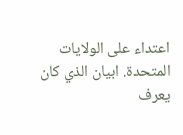اعتداء على الولايات المتحدة. ابيان الذي كان يعرف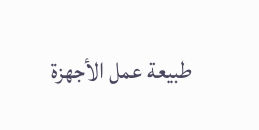طبيعة عمل الأجهزة